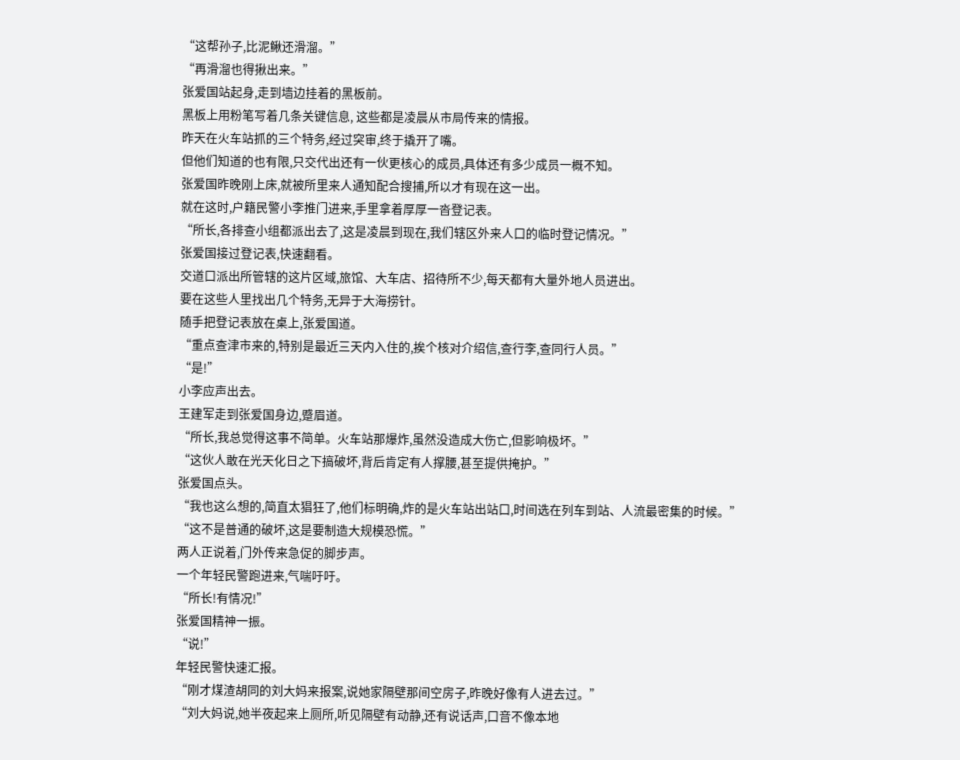“这帮孙子,比泥鳅还滑溜。”
“再滑溜也得揪出来。”
张爱国站起身,走到墙边挂着的黑板前。
黑板上用粉笔写着几条关键信息, 这些都是凌晨从市局传来的情报。
昨天在火车站抓的三个特务,经过突审,终于撬开了嘴。
但他们知道的也有限,只交代出还有一伙更核心的成员,具体还有多少成员一概不知。
张爱国昨晚刚上床,就被所里来人通知配合搜捕,所以才有现在这一出。
就在这时,户籍民警小李推门进来,手里拿着厚厚一沓登记表。
“所长,各排查小组都派出去了,这是凌晨到现在,我们辖区外来人口的临时登记情况。”
张爱国接过登记表,快速翻看。
交道口派出所管辖的这片区域,旅馆、大车店、招待所不少,每天都有大量外地人员进出。
要在这些人里找出几个特务,无异于大海捞针。
随手把登记表放在桌上,张爱国道。
“重点查津市来的,特别是最近三天内入住的,挨个核对介绍信,查行李,查同行人员。”
“是!”
小李应声出去。
王建军走到张爱国身边,蹙眉道。
“所长,我总觉得这事不简单。火车站那爆炸,虽然没造成大伤亡,但影响极坏。”
“这伙人敢在光天化日之下搞破坏,背后肯定有人撑腰,甚至提供掩护。”
张爱国点头。
“我也这么想的,简直太猖狂了,他们标明确,炸的是火车站出站口,时间选在列车到站、人流最密集的时候。”
“这不是普通的破坏,这是要制造大规模恐慌。”
两人正说着,门外传来急促的脚步声。
一个年轻民警跑进来,气喘吁吁。
“所长!有情况!”
张爱国精神一振。
“说!”
年轻民警快速汇报。
“刚才煤渣胡同的刘大妈来报案,说她家隔壁那间空房子,昨晚好像有人进去过。”
“刘大妈说,她半夜起来上厕所,听见隔壁有动静,还有说话声,口音不像本地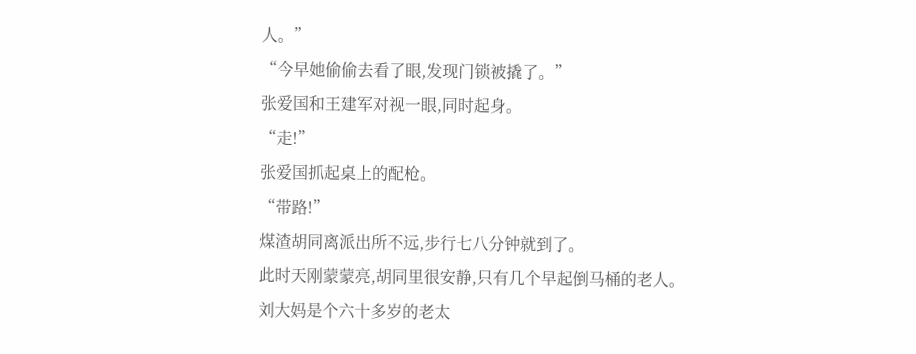人。”
“今早她偷偷去看了眼,发现门锁被撬了。”
张爱国和王建军对视一眼,同时起身。
“走!”
张爱国抓起桌上的配枪。
“带路!”
煤渣胡同离派出所不远,步行七八分钟就到了。
此时天刚蒙蒙亮,胡同里很安静,只有几个早起倒马桶的老人。
刘大妈是个六十多岁的老太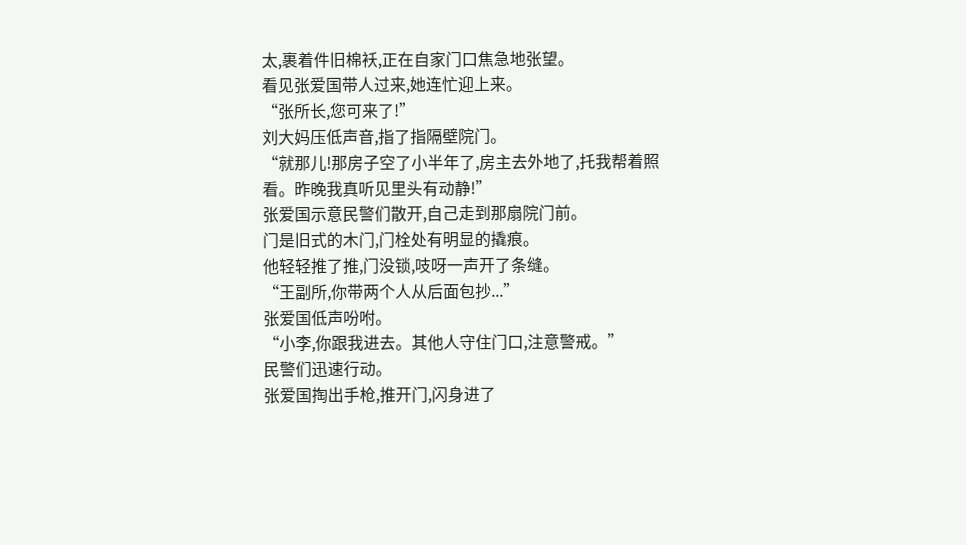太,裹着件旧棉袄,正在自家门口焦急地张望。
看见张爱国带人过来,她连忙迎上来。
“张所长,您可来了!”
刘大妈压低声音,指了指隔壁院门。
“就那儿!那房子空了小半年了,房主去外地了,托我帮着照看。昨晚我真听见里头有动静!”
张爱国示意民警们散开,自己走到那扇院门前。
门是旧式的木门,门栓处有明显的撬痕。
他轻轻推了推,门没锁,吱呀一声开了条缝。
“王副所,你带两个人从后面包抄...”
张爱国低声吩咐。
“小李,你跟我进去。其他人守住门口,注意警戒。”
民警们迅速行动。
张爱国掏出手枪,推开门,闪身进了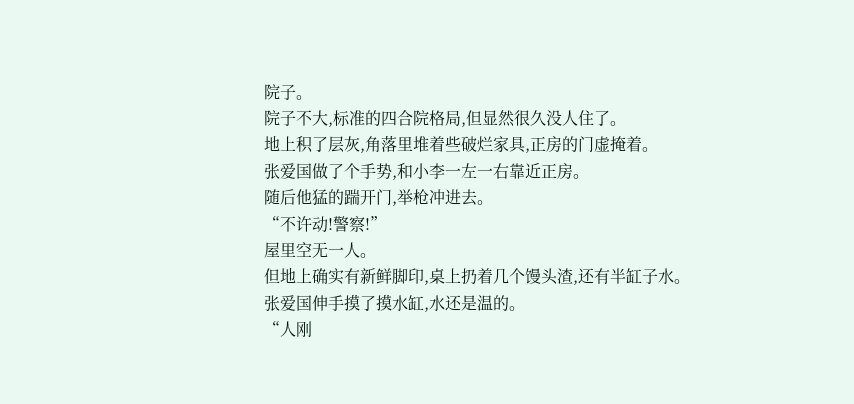院子。
院子不大,标准的四合院格局,但显然很久没人住了。
地上积了层灰,角落里堆着些破烂家具,正房的门虚掩着。
张爱国做了个手势,和小李一左一右靠近正房。
随后他猛的踹开门,举枪冲进去。
“不许动!警察!”
屋里空无一人。
但地上确实有新鲜脚印,桌上扔着几个馒头渣,还有半缸子水。
张爱国伸手摸了摸水缸,水还是温的。
“人刚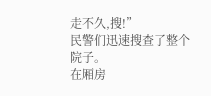走不久,搜!”
民警们迅速搜查了整个院子。
在厢房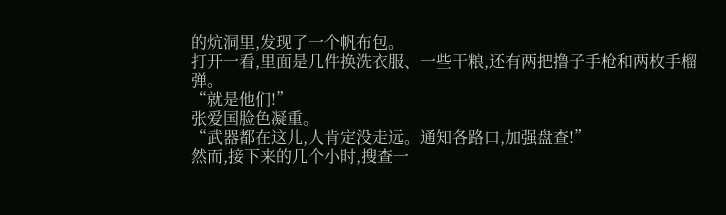的炕洞里,发现了一个帆布包。
打开一看,里面是几件换洗衣服、一些干粮,还有两把撸子手枪和两枚手榴弹。
“就是他们!”
张爱国脸色凝重。
“武器都在这儿,人肯定没走远。通知各路口,加强盘查!”
然而,接下来的几个小时,搜查一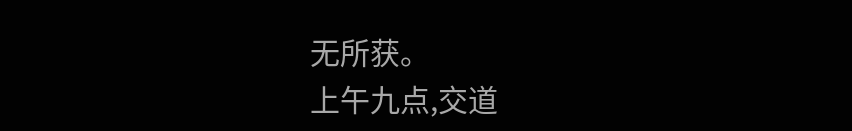无所获。
上午九点,交道